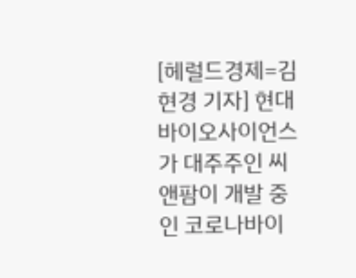[헤럴드경제=김현경 기자] 현대바이오사이언스가 대주주인 씨앤팜이 개발 중인 코로나바이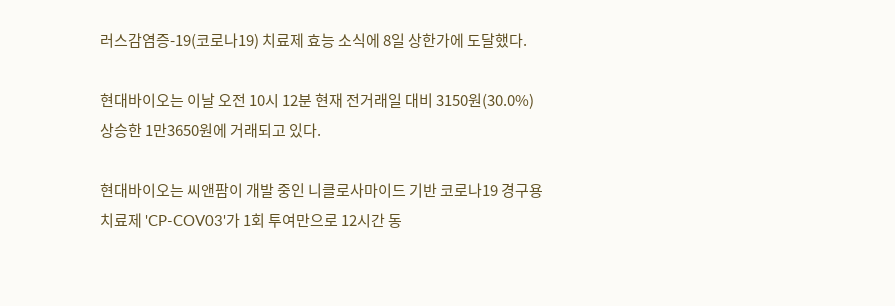러스감염증-19(코로나19) 치료제 효능 소식에 8일 상한가에 도달했다.

현대바이오는 이날 오전 10시 12분 현재 전거래일 대비 3150원(30.0%) 상승한 1만3650원에 거래되고 있다.

현대바이오는 씨앤팜이 개발 중인 니클로사마이드 기반 코로나19 경구용 치료제 'CP-COV03'가 1회 투여만으로 12시간 동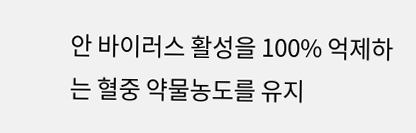안 바이러스 활성을 100% 억제하는 혈중 약물농도를 유지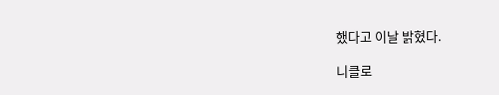했다고 이날 밝혔다.

니클로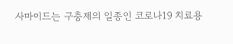사마이드는 구충제의 일종인 코로나19 치료용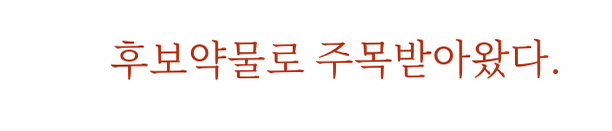후보약물로 주목받아왔다.